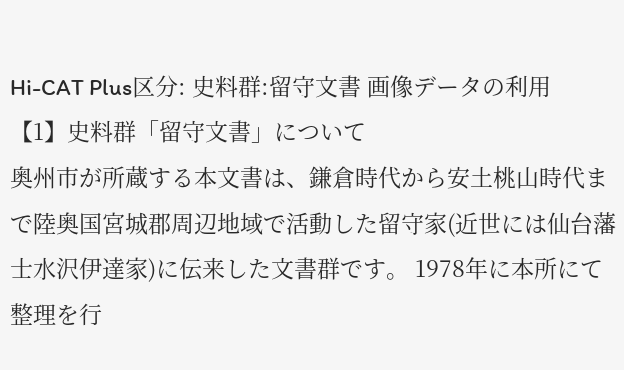Hi-CAT Plus区分: 史料群:留守文書 画像データの利用
【1】史料群「留守文書」について
奥州市が所蔵する本文書は、鎌倉時代から安土桃山時代まで陸奥国宮城郡周辺地域で活動した留守家(近世には仙台藩士水沢伊達家)に伝来した文書群です。 1978年に本所にて整理を行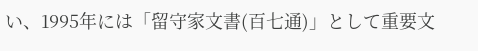い、1995年には「留守家文書(百七通)」として重要文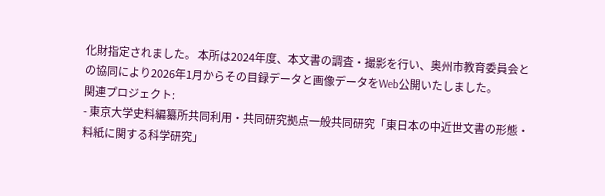化財指定されました。 本所は2024年度、本文書の調査・撮影を行い、奥州市教育委員会との協同により2026年1月からその目録データと画像データをWeb公開いたしました。
関連プロジェクト:
- 東京大学史料編纂所共同利用・共同研究拠点一般共同研究「東日本の中近世文書の形態・料紙に関する科学研究」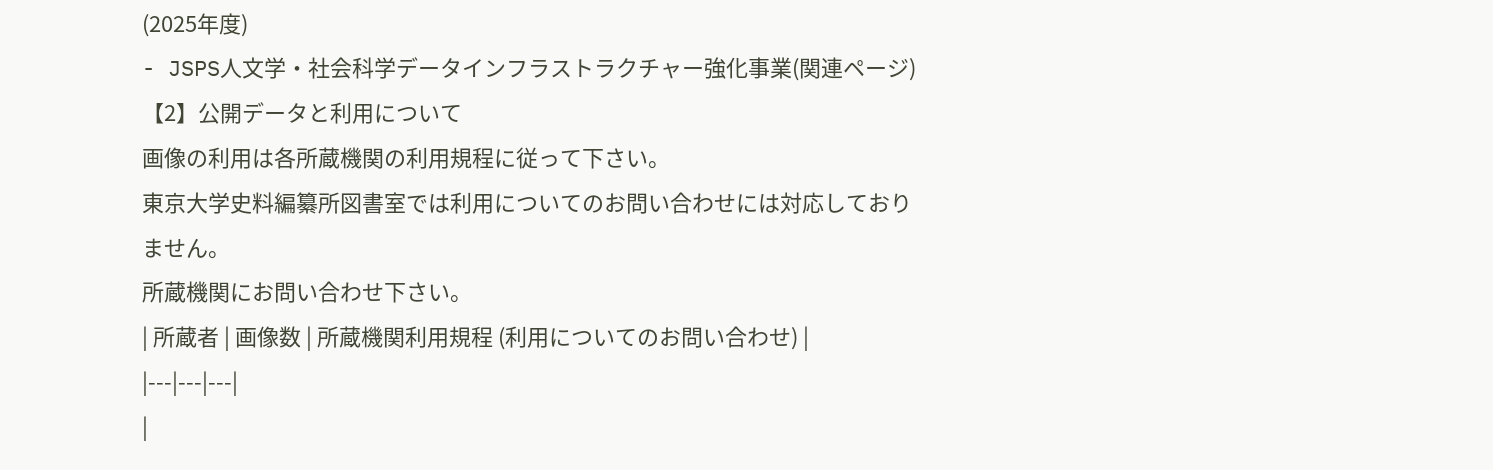(2025年度)
- JSPS人文学・社会科学データインフラストラクチャー強化事業(関連ページ)
【2】公開データと利用について
画像の利用は各所蔵機関の利用規程に従って下さい。
東京大学史料編纂所図書室では利用についてのお問い合わせには対応しておりません。
所蔵機関にお問い合わせ下さい。
| 所蔵者 | 画像数 | 所蔵機関利用規程 (利用についてのお問い合わせ) |
|---|---|---|
|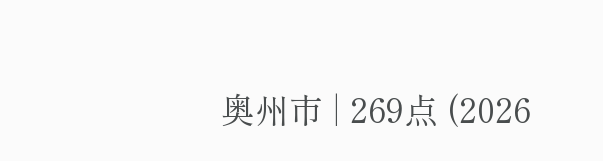奥州市 | 269点 (2026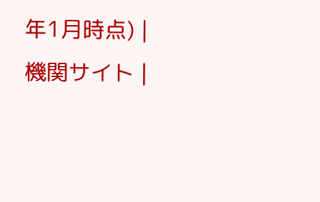年1月時点) |
機関サイト |